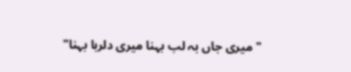"میری جاں بہ لب بہنا میری دلربا بہنا"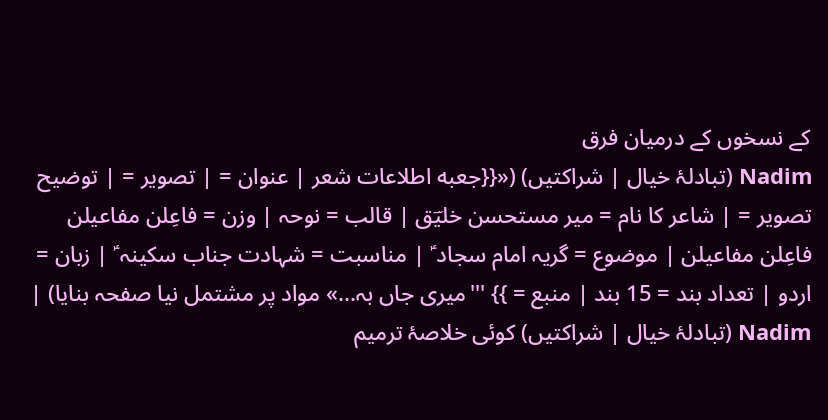کے نسخوں کے درمیان فرق
Nadim (تبادلۂ خیال | شراکتیں) («{{جعبه اطلاعات شعر | عنوان = | تصویر = | توضیح تصویر = | شاعر کا نام = میر مستحسن خلیؔق | قالب = نوحہ | وزن = فاعِلن مفاعیلن فاعِلن مفاعیلن | موضوع = گریہ امام سجاد ؑ | مناسبت = شہادت جناب سکینہ ؑ | زبان = اردو | تعداد بند = 15 بند | منبع = }} '''میری جاں بہ...» مواد پر مشتمل نیا صفحہ بنایا) |
Nadim (تبادلۂ خیال | شراکتیں) کوئی خلاصۂ ترمیم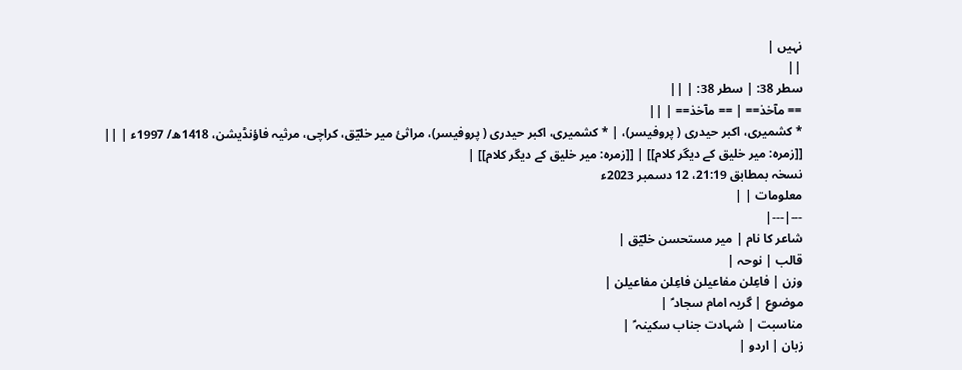نہیں |
||
سطر 38: | سطر 38: | ||
== مآخذ== | == مآخذ== | ||
* کشمیری، اکبر حیدری ( پروفیسر)، | * کشمیری، اکبر حیدری ( پروفیسر)، مراثئ میر خلیؔق، کراچی، مرثیہ فاؤنڈیشن، 1418ھ/ 1997ء | ||
[[زمرہ: میر خلیق کے دیگر کلام]] | [[زمرہ: میر خلیق کے دیگر کلام]] |
نسخہ بمطابق 21:19، 12 دسمبر 2023ء
معلومات | |
---|---|
شاعر کا نام | میر مستحسن خلیؔق |
قالب | نوحہ |
وزن | فاعِلن مفاعیلن فاعِلن مفاعیلن |
موضوع | گریہ امام سجاد ؑ |
مناسبت | شہادت جناب سکینہ ؑ |
زبان | اردو |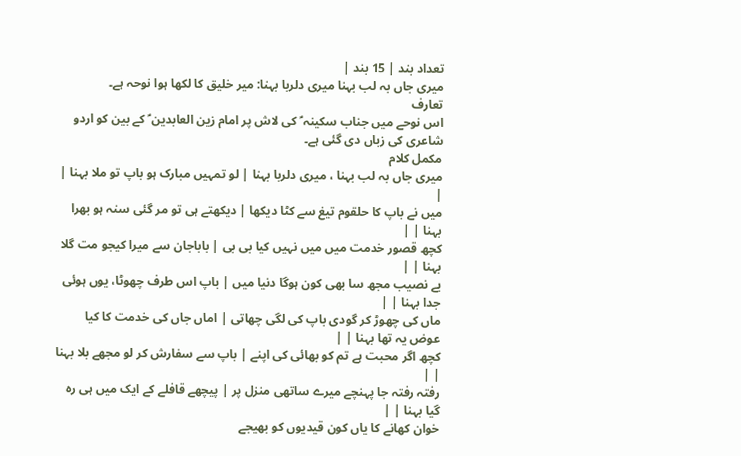تعداد بند | 15 بند |
میری جاں بہ لب بہنا میری دلربا بہنا: میر خلیق کا لکھا ہوا نوحہ ہے۔
تعارف
اس نوحے میں جناب سکینہ ؑ کی لاش پر امام زین العابدین ؑ کے بین کو اردو شاعری کی زباں دی گئی ہے۔
مکمل کلام
میری جاں بہ لب بہنا ، میری دلربا بہنا | لو تمہیں مبارک ہو باپ تو ملا بہنا | |
میں نے باپ کا حلقوم تیغ سے کٹا دیکھا | دیکھتے ہی تو مر گئی سنہ ہو بھرا بہنا | |
کچھ قصور خدمت میں میں نہیں کیا بی بی | باباجان سے میرا کیجو مت گلا بہنا | |
بے نصیب مجھ سا بھی کون ہوگا دنیا میں | باپ اس طرف چھوٹا، یوں ہوئی جدا بہنا | |
ماں کی چھوڑ کر گودی باپ کی لگی چھاتی | اماں جاں کی خدمت کا کیا عوض یہ تھا بہنا | |
کچھ اگر محبت ہے تم کو بھائی کی اپنے | باپ سے سفارش کر لو مجھے بلا بہنا | |
رفتہ رفتہ جا پہنچے میرے ساتھی منزل پر | پیچھے قافلے کے ایک میں ہی رہ گیا بہنا | |
خوان کھانے کا یاں کون قیدیوں کو بھیجے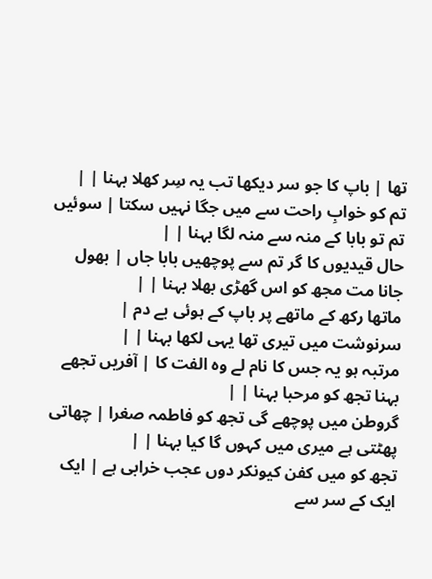تھا | باپ کا جو سر دیکھا تب یہ سِر کھلا بہنا | |
تم کو خوابِ راحت سے میں جگا نہیں سکتا | سوئیں تم تو بابا کے منہ سے منہ لگا بہنا | |
حال قیدیوں کا گر تم سے پوچھیں بابا جاں | بھول جانا مت مجھ کو اس گھڑی بھلا بہنا | |
ماتھا رکھ کے ماتھے پر باپ کے ہوئی بے دم | سرنوشت میں تیری تھا یہی لکھا بہنا | |
مرتبہ ہو یہ جس کا نام لے وہ الفت کا | آفریں تجھے بہنا تجھ کو مرحبا بہنا | |
گروطن میں پوچھے گی تجھ کو فاطمہ صغرا | چھاتی پھٹتی ہے میری میں کہوں گا کیا بہنا | |
تجھ کو میں کفن کیونکر دوں عجب خرابی ہے | ایک ایک کے سر سے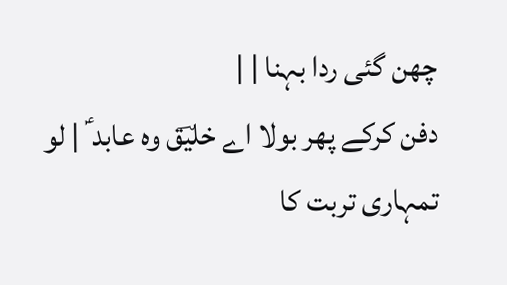چھن گئی ردا بہنا | |
دفن کرکے پھر بولا اے خلیؔق وہ عابد ؑ | لو تمہاری تربت کا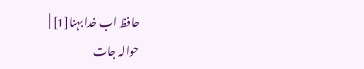حافظ اب خدا بہنا[1] |
حوالہ جات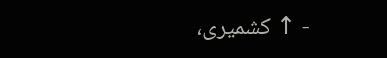- ↑ کشمیری،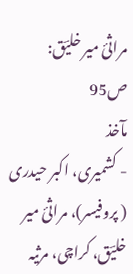مراثئ میر خلیؔق: ص95
مآخذ
- کشمیری، اکبر حیدری ( پروفیسر)، مراثئ میر خلیؔق، کراچی، مرثیہ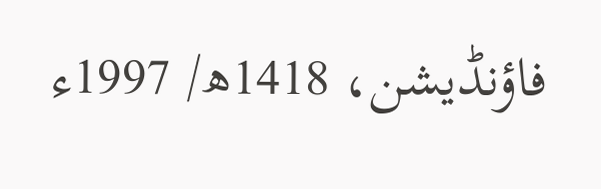فاؤنڈیشن، 1418ھ/ 1997ء